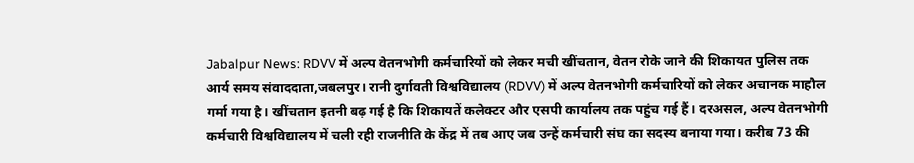Jabalpur News: RDVV में अल्प वेतनभोगी कर्मचारियों को लेकर मची खींचतान, वेतन रोके जाने की शिकायत पुलिस तक
आर्य समय संवाददाता,जबलपुर। रानी दुर्गावती विश्वविद्यालय (RDVV) में अल्प वेतनभोगी कर्मचारियों को लेकर अचानक माहौल गर्मा गया है। खींचतान इतनी बढ़ गई है कि शिकायतें कलेक्टर और एसपी कार्यालय तक पहुंच गई हैं। दरअसल, अल्प वेतनभोगी कर्मचारी विश्वविद्यालय में चली रही राजनीति के केंद्र में तब आए जब उन्हें कर्मचारी संघ का सदस्य बनाया गया। करीब 73 की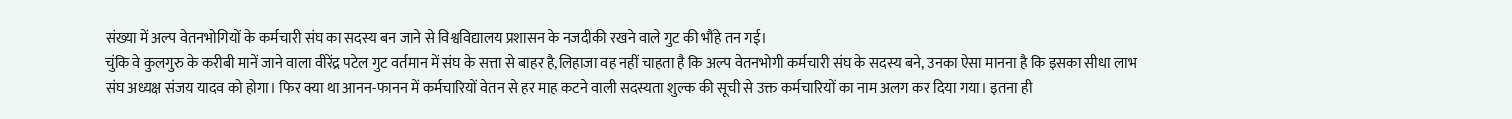संख्या में अल्प वेतनभोगियों के कर्मचारी संघ का सदस्य बन जाने से विश्वविद्यालय प्रशासन के नजदीकी रखने वाले गुट की भौंहे तन गई।
चुंकि वे कुलगुरु के करीबी मानें जाने वाला वीरेंद्र पटेल गुट वर्तमान में संघ के सत्ता से बाहर है,लिहाजा वह नहीं चाहता है कि अल्प वेतनभोगी कर्मचारी संघ के सदस्य बने, उनका ऐसा मानना है कि इसका सीधा लाभ संघ अध्यक्ष संजय यादव को होगा। फिर क्या था आनन-फानन में कर्मचारियों वेतन से हर माह कटने वाली सदस्यता शुल्क की सूची से उक्त कर्मचारियों का नाम अलग कर दिया गया। इतना ही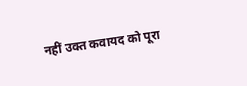नहीं उक्त कवायद को पूरा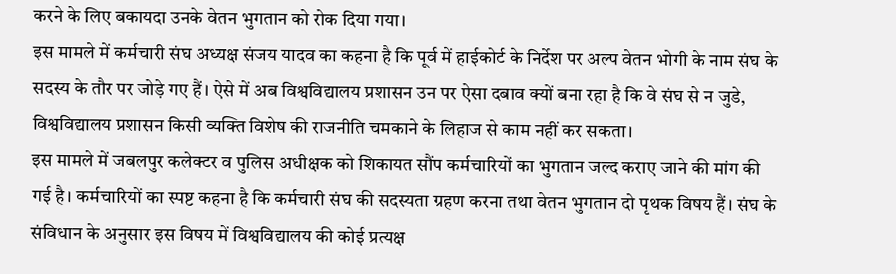करने के लिए बकायदा उनके वेतन भुगतान को रोक दिया गया।
इस मामले में कर्मचारी संघ अध्यक्ष संजय यादव का कहना है कि पूर्व में हाईकोर्ट के निर्देश पर अल्प वेतन भोगी के नाम संघ के सदस्य के तौर पर जोड़े गए हैं। ऐसे में अब विश्वविद्यालय प्रशासन उन पर ऐसा दबाव क्यों बना रहा है कि वे संघ से न जुडे, विश्वविद्यालय प्रशासन किसी व्यक्ति विशेष की राजनीति चमकाने के लिहाज से काम नहीं कर सकता।
इस मामले में जबलपुर कलेक्टर व पुलिस अधीक्षक को शिकायत सौंप कर्मचारियों का भुगतान जल्द कराए जाने की मांग की गई है। कर्मचारियों का स्पष्ट कहना है कि कर्मचारी संघ की सदस्यता ग्रहण करना तथा वेतन भुगतान दो पृथक विषय हैं। संघ के संविधान के अनुसार इस विषय में विश्वविद्यालय की कोई प्रत्यक्ष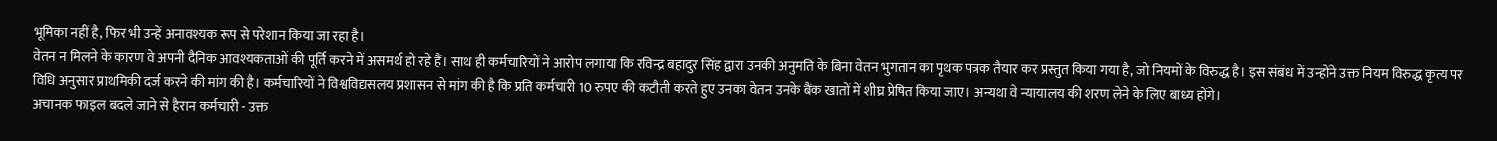भूमिका नहीं है, फिर भी उन्हें अनावश्यक रूप से परेशान किया जा रहा है।
वेतन न मिलने के कारण वे अपनी दैनिक आवश्यकताओं की पूर्ति करने में असमर्थ हो रहे हैं। साथ ही कर्मचारियों ने आरोप लगाया कि रविन्द्र बहादुर सिंह द्वारा उनकी अनुमति के बिना वेतन भुगतान का पृथक पत्रक तैयार कर प्रस्तुत किया गया है, जो नियमों के विरुद्ध है। इस संबंध में उन्होंने उक्त नियम विरुद्ध कृत्य पर विधि अनुसार प्राथमिकी दर्ज करने की मांग की है। कर्मचारियों ने विश्वविद्यसलय प्रशासन से मांग की है कि प्रति कर्मचारी 10 रुपए की कटौती करते हुए उनका वेतन उनके बैंक खातों में शीघ्र प्रेषित किया जाए। अन्यथा वे न्यायालय की शरण लेने के लिए बाध्य होंगे।
अचानक फाइल बदले जाने से हैरान कर्मचारी - उक्त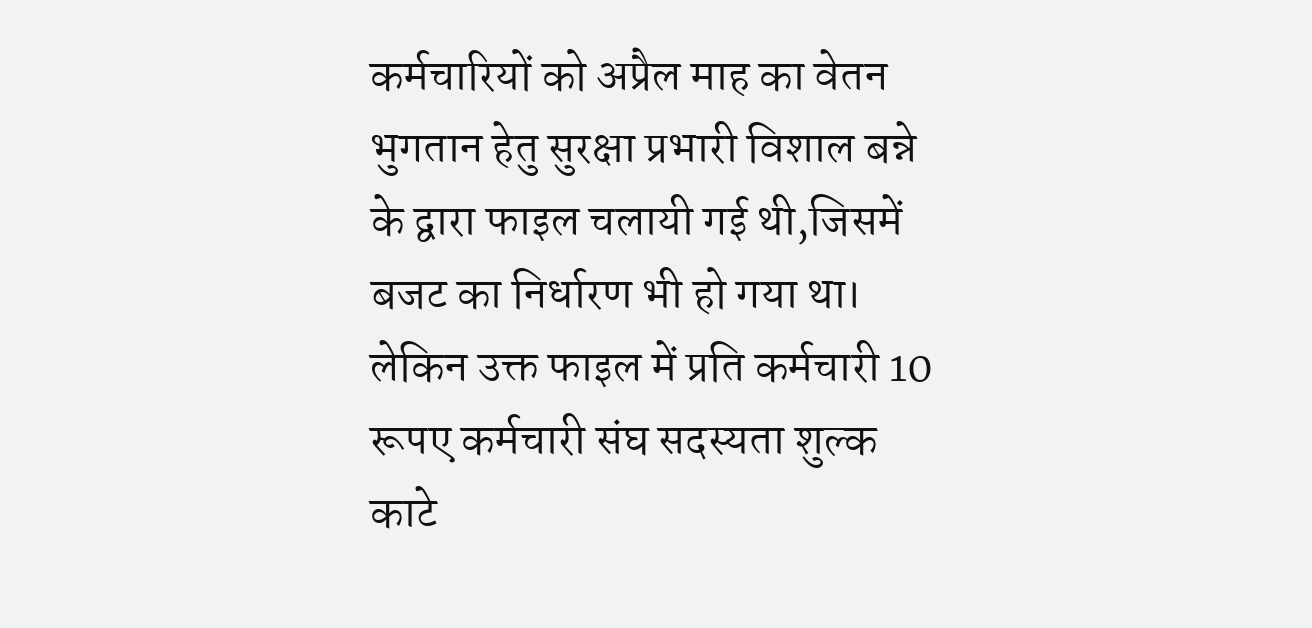कर्मचारियों को अप्रैल माह का वेतन भुगतान हेतु सुरक्षा प्रभारी विशाल बन्ने के द्वारा फाइल चलायी गई थी,जिसमें बजट का निर्धारण भी हो गया था। लेकिन उक्त फाइल में प्रति कर्मचारी 10 रूपए कर्मचारी संघ सदस्यता शुल्क काटे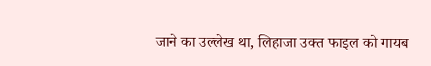जाने का उल्लेख था, लिहाजा उक्त फाइल को गायब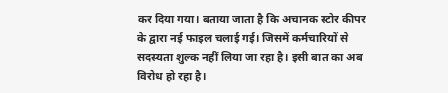कर दिया गया। बताया जाता है कि अचानक स्टोर कीपर के द्वारा नई फाइल चलाई गई। जिसमें कर्मचारियों से सदस्यता शुल्क नहीं लिया जा रहा है। इसी बात का अब विरोध हो रहा है।